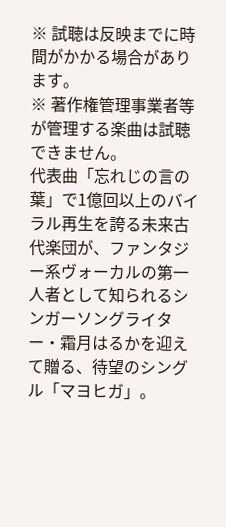※ 試聴は反映までに時間がかかる場合があります。
※ 著作権管理事業者等が管理する楽曲は試聴できません。
代表曲「忘れじの言の葉」で1億回以上のバイラル再生を誇る未来古代楽団が、ファンタジー系ヴォーカルの第一人者として知られるシンガーソングライター・霜月はるかを迎えて贈る、待望のシングル「マヨヒガ」。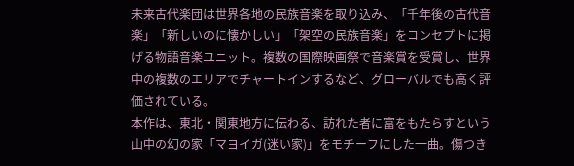未来古代楽団は世界各地の民族音楽を取り込み、「千年後の古代音楽」「新しいのに懐かしい」「架空の民族音楽」をコンセプトに掲げる物語音楽ユニット。複数の国際映画祭で音楽賞を受賞し、世界中の複数のエリアでチャートインするなど、グローバルでも高く評価されている。
本作は、東北・関東地方に伝わる、訪れた者に富をもたらすという山中の幻の家「マヨイガ(迷い家)」をモチーフにした一曲。傷つき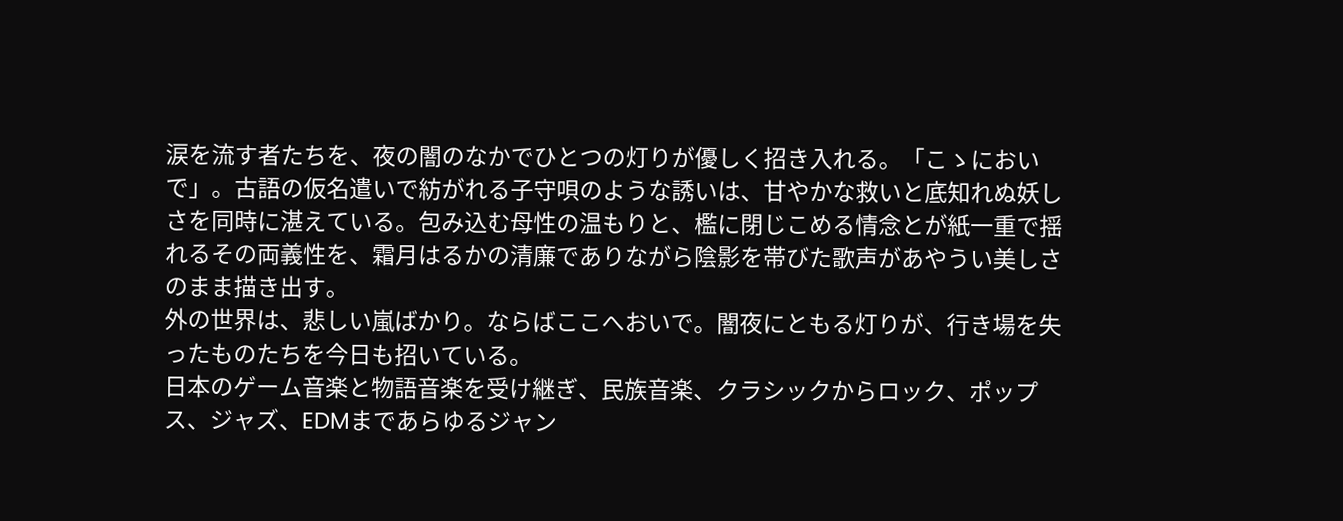涙を流す者たちを、夜の闇のなかでひとつの灯りが優しく招き入れる。「こゝにおいで」。古語の仮名遣いで紡がれる子守唄のような誘いは、甘やかな救いと底知れぬ妖しさを同時に湛えている。包み込む母性の温もりと、檻に閉じこめる情念とが紙一重で揺れるその両義性を、霜月はるかの清廉でありながら陰影を帯びた歌声があやうい美しさのまま描き出す。
外の世界は、悲しい嵐ばかり。ならばここへおいで。闇夜にともる灯りが、行き場を失ったものたちを今日も招いている。
日本のゲーム音楽と物語音楽を受け継ぎ、民族音楽、クラシックからロック、ポップス、ジャズ、EDMまであらゆるジャン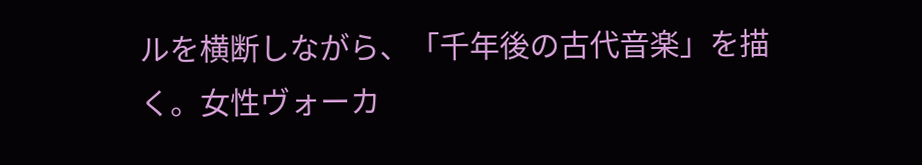ルを横断しながら、「千年後の古代音楽」を描く。女性ヴォーカ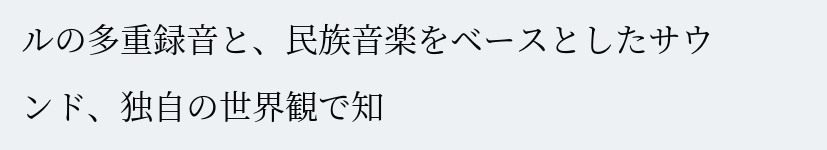ルの多重録音と、民族音楽をベースとしたサウンド、独自の世界観で知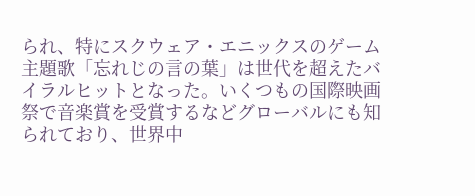られ、特にスクウェア・エニックスのゲーム主題歌「忘れじの言の葉」は世代を超えたバイラルヒットとなった。いくつもの国際映画祭で音楽賞を受賞するなどグローバルにも知られており、世界中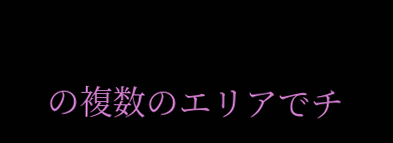の複数のエリアでチ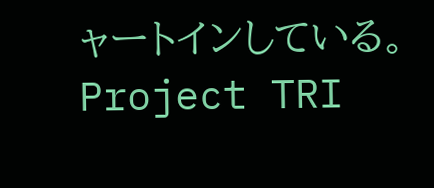ャートインしている。
Project TRI